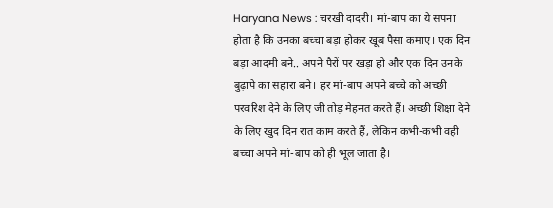Haryana News : चरखी दादरी। मां-बाप का ये सपना होता है कि उनका बच्चा बड़ा होकर खूब पैसा कमाए। एक दिन बड़ा आदमी बने.. अपने पैरों पर खड़ा हो और एक दिन उनके बुढ़ापे का सहारा बने। हर मां-बाप अपने बच्चे को अच्छी परवरिश देने के लिए जी तोड़ मेहनत करते हैं। अच्छी शिक्षा देने के लिए खुद दिन रात काम करते हैं, लेकिन कभी-कभी वही बच्चा अपने मां-बाप को ही भूल जाता है।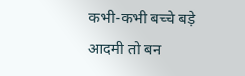कभी-कभी बच्चे बड़े आदमी तो बन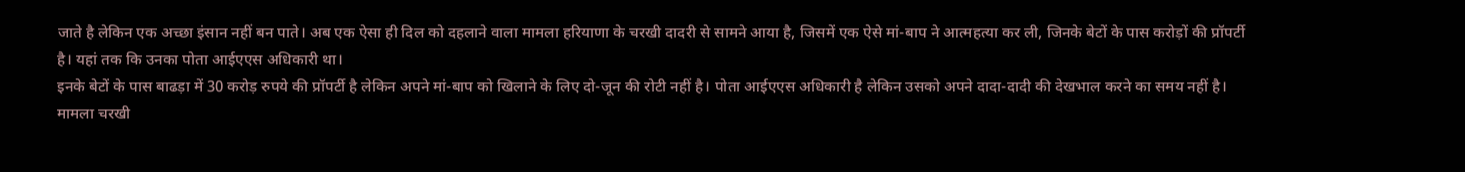जाते है लेकिन एक अच्छा इंसान नहीं बन पाते। अब एक ऐसा ही दिल को दहलाने वाला मामला हरियाणा के चरखी दादरी से सामने आया है, जिसमें एक ऐसे मां-बाप ने आत्महत्या कर ली, जिनके बेटों के पास करोड़ों की प्रॉपर्टी है। यहां तक कि उनका पोता आईएएस अधिकारी था।
इनके बेटों के पास बाढड़ा में 30 करोड़ रुपये की प्रॉपर्टी है लेकिन अपने मां-बाप को खिलाने के लिए दो-जून की रोटी नहीं है। पोता आईएएस अधिकारी है लेकिन उसको अपने दादा-दादी की देखभाल करने का समय नहीं है।
मामला चरखी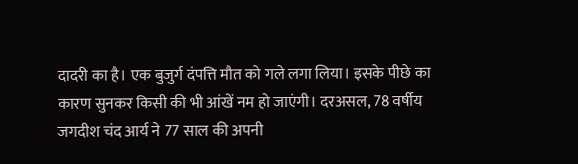दादरी का है। एक बुजुर्ग दंपत्ति मौत को गले लगा लिया। इसके पीछे का कारण सुनकर किसी की भी आंखें नम हो जाएंगी। दरअसल, 78 वर्षीय जगदीश चंद आर्य ने 77 साल की अपनी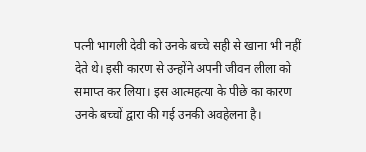पत्नी भागली देवी को उनके बच्चे सही से खाना भी नहीं देते थे। इसी कारण से उन्होंने अपनी जीवन लीला को समाप्त कर लिया। इस आत्महत्या के पीछे का कारण उनके बच्चों द्वारा की गई उनकी अवहेलना है।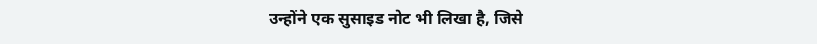उन्होंने एक सुसाइड नोट भी लिखा है, जिसे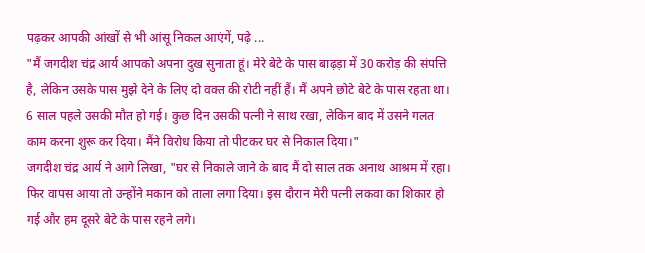पढ़कर आपकी आंखों से भी आंसू निकल आएंगें, पढ़े ...
"मैं जगदीश चंद्र आर्य आपको अपना दुख सुनाता हूं। मेरे बेटे के पास बाढ़ड़ा में 30 करोड़ की संपत्ति है, लेकिन उसके पास मुझे देने के लिए दो वक्त की रोटी नहीं हैं। मैं अपने छोटे बेटे के पास रहता था। 6 साल पहले उसकी मौत हो गई। कुछ दिन उसकी पत्नी ने साथ रखा, लेकिन बाद में उसने गलत काम करना शुरू कर दिया। मैंने विरोध किया तो पीटकर घर से निकाल दिया।"
जगदीश चंद्र आर्य ने आगे लिखा, "घर से निकाले जाने के बाद मैं दो साल तक अनाथ आश्रम में रहा। फिर वापस आया तो उन्होंने मकान को ताला लगा दिया। इस दौरान मेरी पत्नी लकवा का शिकार हो गई और हम दूसरे बेटे के पास रहने लगे।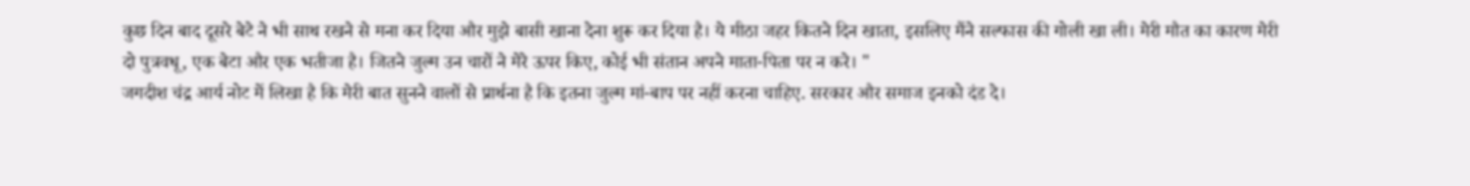कुछ दिन बाद दूसरे बेटे ने भी साथ रखने से मना कर दिया और मुझे बासी खाना देना शुरू कर दिया है। ये मीठा जहर कितने दिन खाता, इसलिए मैंने सल्फास की गोली खा ली। मेरी मौत का कारण मेरी दो पुत्रवधू, एक बेटा और एक भतीजा है। जितने जुल्म उन चारों ने मेरे ऊपर किए, कोई भी संतान अपने माता-पिता पर न करे। "
जगदीश चंद्र आर्य नोट में लिखा है कि मेरी बात सुनने वालों से प्रार्थना है कि इतना जुल्म मां-बाप पर नहीं करना चाहिए. सरकार और समाज इनको दंड दे।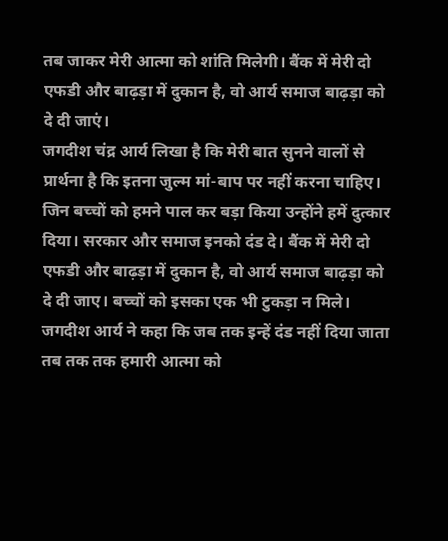तब जाकर मेरी आत्मा को शांति मिलेगी। बैंक में मेरी दो एफडी और बाढ़ड़ा में दुकान है, वो आर्य समाज बाढ़ड़ा को दे दी जाएं।
जगदीश चंद्र आर्य लिखा है कि मेरी बात सुनने वालों से प्रार्थना है कि इतना जुल्म मां-बाप पर नहीं करना चाहिए। जिन बच्चों को हमने पाल कर बड़ा किया उन्होंने हमें दुत्कार दिया। सरकार और समाज इनको दंड दे। बैंक में मेरी दो एफडी और बाढ़ड़ा में दुकान है, वो आर्य समाज बाढ़ड़ा को दे दी जाए। बच्चों को इसका एक भी टुकड़ा न मिले। जगदीश आर्य ने कहा कि जब तक इन्हें दंड नहीं दिया जाता तब तक तक हमारी आत्मा को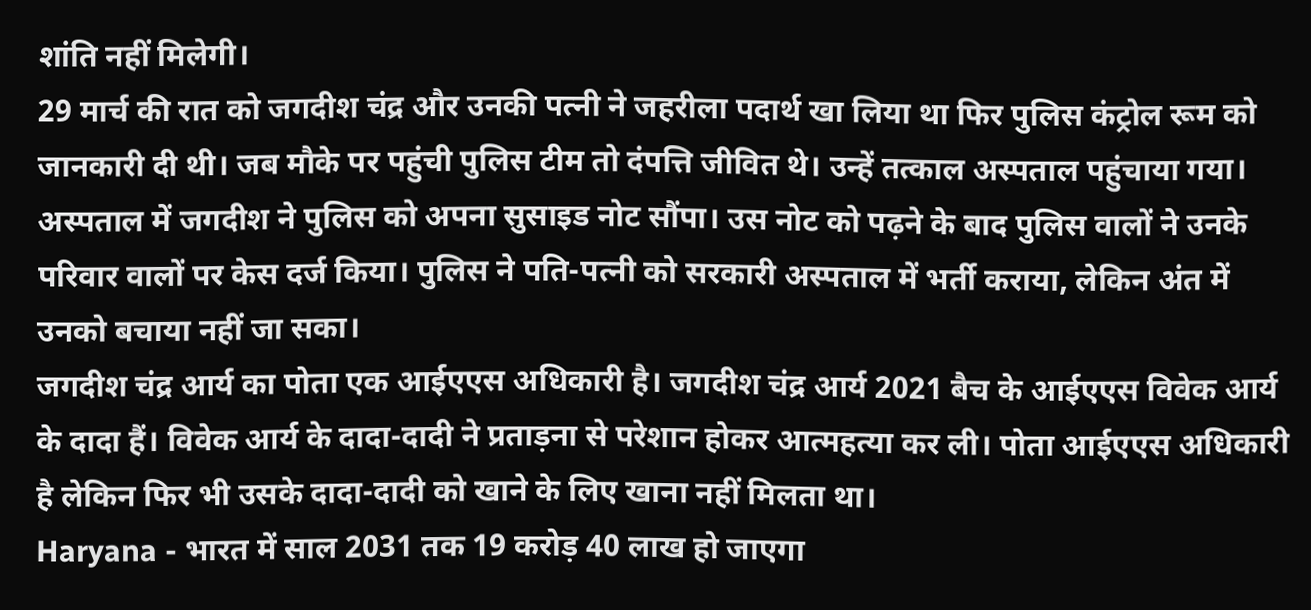शांति नहीं मिलेगी।
29 मार्च की रात को जगदीश चंद्र और उनकी पत्नी ने जहरीला पदार्थ खा लिया था फिर पुलिस कंट्रोल रूम को जानकारी दी थी। जब मौके पर पहुंची पुलिस टीम तो दंपत्ति जीवित थे। उन्हें तत्काल अस्पताल पहुंचाया गया। अस्पताल में जगदीश ने पुलिस को अपना सुसाइड नोट सौंपा। उस नोट को पढ़ने के बाद पुलिस वालों ने उनके परिवार वालों पर केस दर्ज किया। पुलिस ने पति-पत्नी को सरकारी अस्पताल में भर्ती कराया, लेकिन अंत में उनको बचाया नहीं जा सका।
जगदीश चंद्र आर्य का पोता एक आईएएस अधिकारी है। जगदीश चंद्र आर्य 2021 बैच के आईएएस विवेक आर्य के दादा हैं। विवेक आर्य के दादा-दादी ने प्रताड़ना से परेशान होकर आत्महत्या कर ली। पोता आईएएस अधिकारी है लेकिन फिर भी उसके दादा-दादी को खाने के लिए खाना नहीं मिलता था।
Haryana - भारत में साल 2031 तक 19 करोड़ 40 लाख हो जाएगा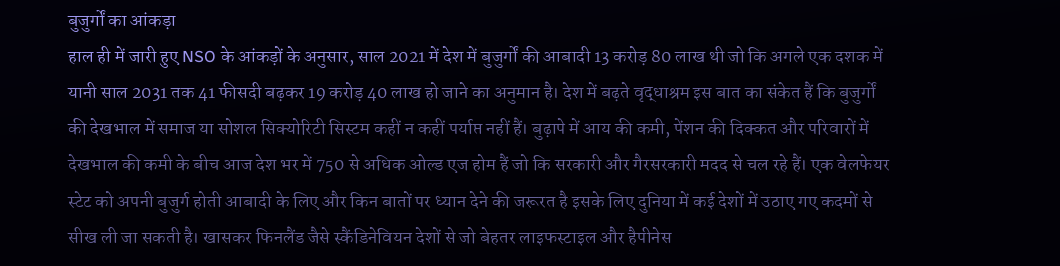बुजुर्गों का आंकड़ा
हाल ही में जारी हुए NSO के आंकड़ों के अनुसार, साल 2021 में देश में बुजुर्गों की आबादी 13 करोड़ 80 लाख थी जो कि अगले एक दशक में यानी साल 2031 तक 41 फीसदी बढ़कर 19 करोड़ 40 लाख हो जाने का अनुमान है। देश में बढ़ते वृद्धाश्रम इस बात का संकेत हैं कि बुजुर्गों की देखभाल में समाज या सोशल सिक्योरिटी सिस्टम कहीं न कहीं पर्याप्त नहीं हैं। बुढ़ापे में आय की कमी, पेंशन की दिक्कत और परिवारों में देखभाल की कमी के बीच आज देश भर में 750 से अधिक ओल्ड एज होम हैं जो कि सरकारी और गैरसरकारी मदद से चल रहे हैं। एक वेलफेयर स्टेट को अपनी बुजुर्ग होती आबादी के लिए और किन बातों पर ध्यान देने की जरूरत है इसके लिए दुनिया में कई देशों में उठाए गए कदमों से सीख ली जा सकती है। खासकर फिनलैंड जैसे स्कैंडिनेवियन देशों से जो बेहतर लाइफस्टाइल और हैपीनेस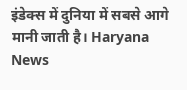इंडेक्स में दुनिया में सबसे आगे मानी जाती है। Haryana News